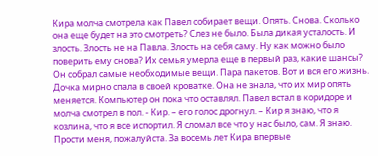Кира молча смотрела как Павел собирает вещи. Опять. Снова. Сколько она еще будет на это смотреть? Слез не было. Была дикая усталость. И злость. Злость не на Павла. Злость на себя саму. Ну как можно было поверить ему снова? Их семья умерла еще в первый раз, какие шансы? Он собрал самые необходимые вещи. Пара пакетов. Вот и вся его жизнь. Дочка мирно спала в своей кроватке. Она не знала, что их мир опять меняется. Компьютер он пока что оставлял. Павел встал в коридоре и молча смотрел в пол. - Кир. – его голос дрогнул. – Кир я знаю, что я козлина, что я все испортил. Я сломал все что у нас было, сам. Я знаю. Прости меня, пожалуйста. За восемь лет Кира впервые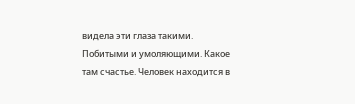видела эти глаза такими. Побитыми и умоляющими. Какое там счастье. Человек находится в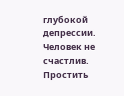глубокой депрессии. Человек не счастлив. Простить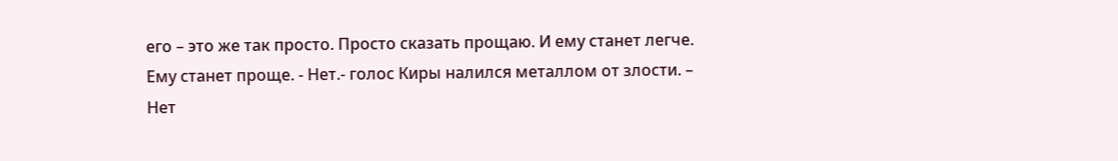его – это же так просто. Просто сказать прощаю. И ему станет легче. Ему станет проще. - Нет.- голос Киры налился металлом от злости. – Нет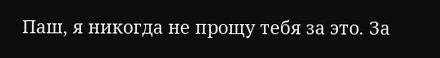Паш, я никогда не прощу тебя за это. За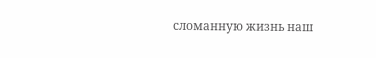сломанную жизнь наш